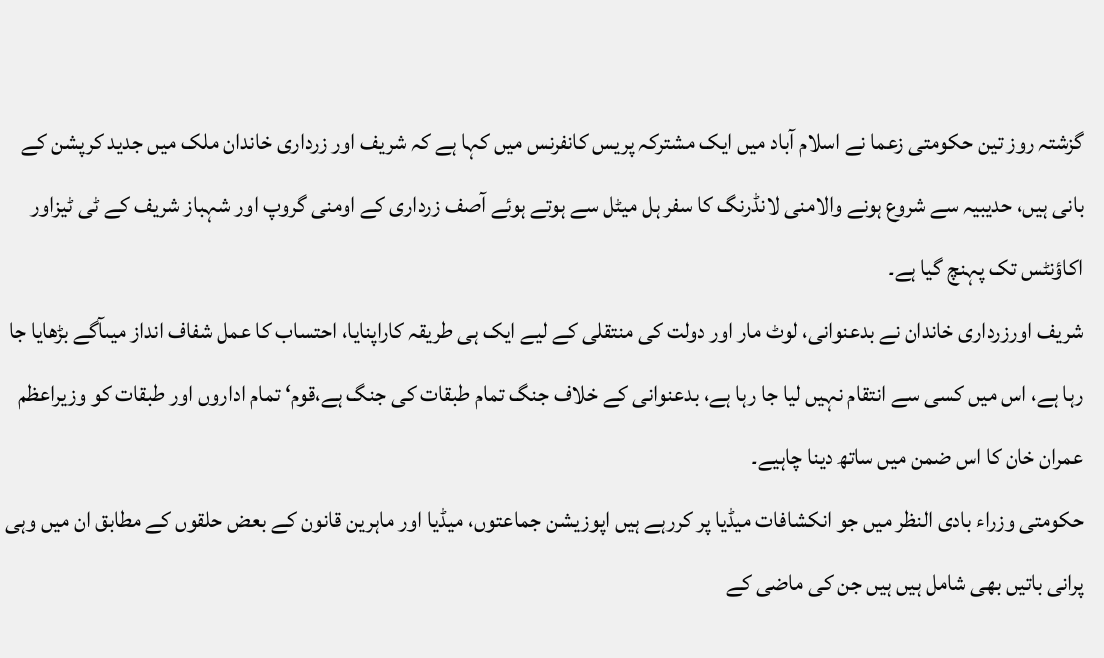گزشتہ روز تین حکومتی زعما نے اسلام آباد میں ایک مشترکہ پریس کانفرنس میں کہا ہے کہ شریف اور زرداری خاندان ملک میں جدید کرپشن کے بانی ہیں، حدیبیہ سے شروع ہونے والامنی لانڈرنگ کا سفر ہل میٹل سے ہوتے ہوئے آصف زرداری کے اومنی گروپ اور شہباز شریف کے ٹی ٹیزاور اکاؤنٹس تک پہنچ گیا ہے۔
شریف اورزرداری خاندان نے بدعنوانی، لوٹ مار اور دولت کی منتقلی کے لیے ایک ہی طریقہ کاراپنایا، احتساب کا عمل شفاف انداز میںآگے بڑھایا جا رہا ہے، اس میں کسی سے انتقام نہیں لیا جا رہا ہے، بدعنوانی کے خلاف جنگ تمام طبقات کی جنگ ہے،قوم‘ تمام اداروں اور طبقات کو وزیراعظم عمران خان کا اس ضمن میں ساتھ دینا چاہیے۔
حکومتی وزراء بادی النظر میں جو انکشافات میڈیا پر کررہے ہیں اپوزیشن جماعتوں، میڈیا اور ماہرین قانون کے بعض حلقوں کے مطابق ان میں وہی پرانی باتیں بھی شامل ہیں ہیں جن کی ماضی کے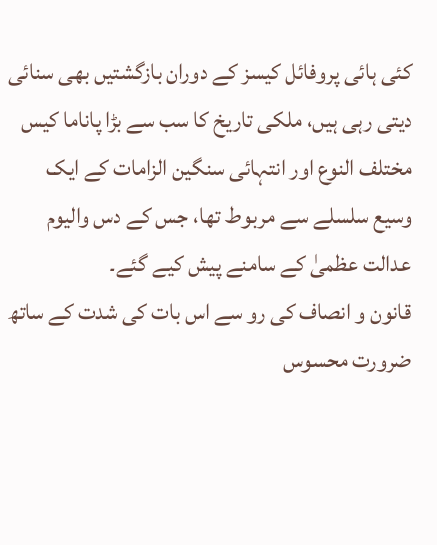کئی ہائی پروفائل کیسز کے دوران بازگشتیں بھی سنائی دیتی رہی ہیں، ملکی تاریخ کا سب سے بڑا پاناما کیس مختلف النوع اور انتہائی سنگین الزامات کے ایک وسیع سلسلے سے مربوط تھا، جس کے دس والیوم عدالت عظمیٰ کے سامنے پیش کیے گئے۔
قانون و انصاف کی رو سے اس بات کی شدت کے ساتھ ضرورت محسوس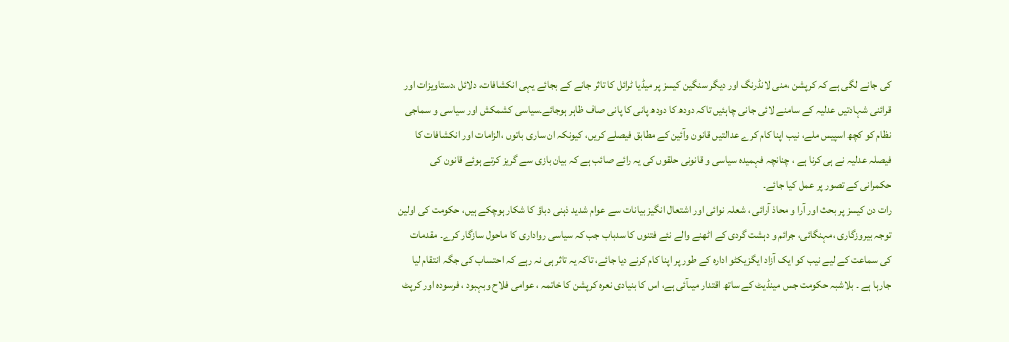کی جانے لگی ہے کہ کرپشن ،منی لانڈرنگ اور دیگر سنگین کیسز پر میڈیا ٹرائل کا تاثر جانے کے بجائے یہی انکشافات، دلائل ،دستاویزات اور قرائنی شہادتیں عدلیہ کے سامنے لائی جانی چاہئیں تاکہ دودھ کا دودھ پانی کا پانی صاف ظاہر ہوجائے۔سیاسی کشمکش اور سیاسی و سماجی نظام کو کچھ اسپیس ملے، نیب اپنا کام کرے عدالتیں قانون وآئین کے مطابق فیصلے کریں، کیونکہ ان ساری باتوں ،الزامات اور انکشافات کا فیصلہ عدلیہ نے ہی کرنا ہے ، چنانچہ فہمیدہ سیاسی و قانونی حلقوں کی یہ رائے صائب ہے کہ بیان بازی سے گریز کرتے ہوئے قانون کی حکمرانی کے تصور پر عمل کیا جائے۔
رات دن کیسز پر بحث اور آرا و محاذ آرائی ، شعلہ نوائی اور اشتعال انگیز بیانات سے عوام شدید ذہنی دباؤ کا شکار ہوچکے ہیں، حکومت کی اولین توجہ بیروزگاری ،مہنگائی، جرائم و دہشت گردی کے اٹھنے والے نئے فتنوں کا سدباب جب کہ سیاسی رواداری کا ماحول سازگار کرے۔ مقدمات کی سماعت کے لیے نیب کو ایک آزاد ایگزیکٹو ادارہ کے طور پر اپنا کام کرنے دیا جائے، تاکہ یہ تاثر ہی نہ رہے کہ احتساب کی جگہ انتقام لیا جارہا ہے ۔ بلاشبہ حکومت جس مینڈیٹ کے ساتھ اقتدار میںآئی ہے، اس کا بنیادی نعرہ کرپشن کا خاتمہ ، عوامی فلاح وبہبود ، فرسودہ اور کرپٹ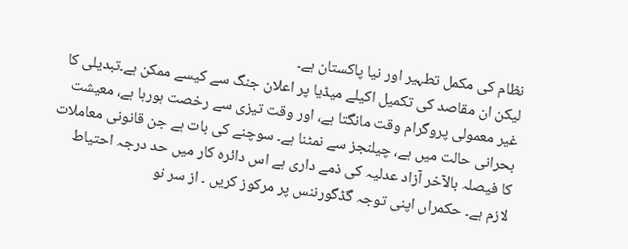نظام کی مکمل تطہیر اور نیا پاکستان ہے۔
لیکن ان مقاصد کی تکمیل اکیلے میڈیا پر اعلان جنگ سے کیسے ممکن ہے۔تبدیلی کا غیر معمولی پروگرام وقت مانگتا ہے، اور وقت تیزی سے رخصت ہورہا ہے، معیشت بحرانی حالت میں ہے، چیلنجز سے نمٹنا ہے۔ سوچنے کی بات ہے جن قانونی معاملات کا فیصلہ بالآخر آزاد عدلیہ کی ذمے داری ہے اس دائرہ کار میں حد درجہ احتیاط لازم ہے۔ حکمراں اپنی توجہ گڈگورننس پر مرکوز کریں ۔ از سر نو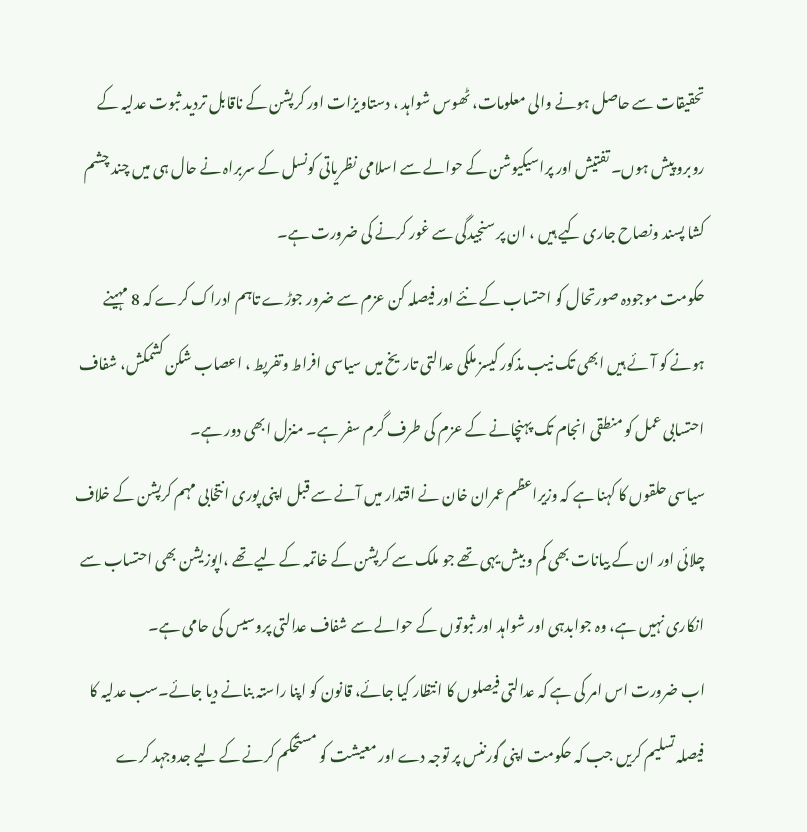تحقیقات سے حاصل ہونے والی معلومات، ٹھوس شواہد ، دستاویزات اور کرپشن کے ناقابل تردید ثبوت عدلیہ کے روبرو پیش ہوں۔ تفتیش اور پراسیکیوشن کے حوالے سے اسلامی نظریاتی کونسل کے سربراہ نے حال ہی میں چند چشم کشا پسند ونصاح جاری کیے ہیں ، ان پر سنجیدگی سے غور کرنے کی ضرورت ہے۔
حکومت موجودہ صورتحال کو احتساب کے نئے اور فیصلہ کن عزم سے ضرور جوڑے تاہم ادراک کرے کہ 8 مہینے ہونے کو آئے ہیں ابھی تک نیب مذکور کیسز ملکی عدالتی تاریخ میں سیاسی افراط وتفریط ، اعصاب شکن کشمکش، شفاف احتسابی عمل کو منطقی انجام تک پہنچانے کے عزم کی طرف گرم سفر ہے۔ منزل ابھی دور ہے۔
سیاسی حلقوں کا کہنا ہے کہ وزیراعظم عمران خان نے اقتدار میں آنے سے قبل اپنی پوری انتخابی مہم کرپشن کے خلاف چلائی اور ان کے بیانات بھی کم و بیش یہی تھے جو ملک سے کرپشن کے خاتمہ کے لیے تھے ،اپوزیشن بھی احتساب سے انکاری نہیں ہے، وہ جوابدہی اور شواہد اور ثبوتوں کے حوالے سے شفاف عدالتی پروسیس کی حامی ہے۔
اب ضرورت اس امر کی ہے کہ عدالتی فیصلوں کا انتظار کیا جائے، قانون کو اپنا راستہ بنانے دیا جائے۔سب عدلیہ کا فیصلہ تسلیم کریں جب کہ حکومت اپنی گورننس پر توجہ دے اور معیشت کو مستحکم کرنے کے لیے جدوجہد کرے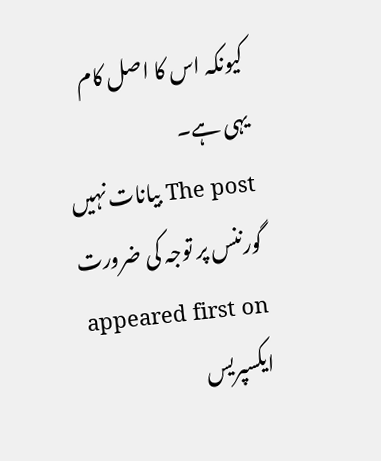کیونکہ اس کا اصل کام یہی ہے۔
The post بیانات نہیں گورننس پر توجہ کی ضرورت appeared first on ایکسپریس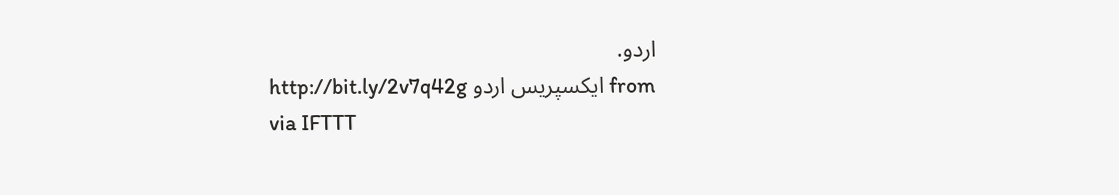اردو.
from ایکسپریس اردو http://bit.ly/2v7q42g
via IFTTT